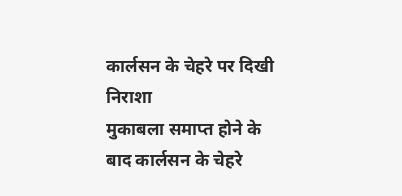कार्लसन के चेहरे पर दिखी निराशा
मुकाबला समाप्त होने के बाद कार्लसन के चेहरे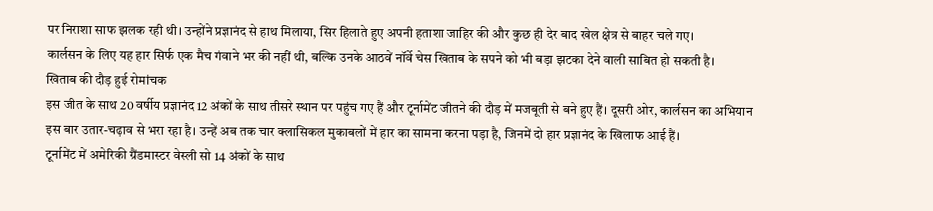पर निराशा साफ झलक रही थी। उन्होंने प्रज्ञानंद से हाथ मिलाया, सिर हिलाते हुए अपनी हताशा जाहिर की और कुछ ही देर बाद खेल क्षेत्र से बाहर चले गए।
कार्लसन के लिए यह हार सिर्फ एक मैच गंवाने भर की नहीं थी, बल्कि उनके आठवें नॉर्वे चेस खिताब के सपने को भी बड़ा झटका देने वाली साबित हो सकती है।
खिताब की दौड़ हुई रोमांचक
इस जीत के साथ 20 वर्षीय प्रज्ञानंद 12 अंकों के साथ तीसरे स्थान पर पहुंच गए हैं और टूर्नामेंट जीतने की दौड़ में मजबूती से बने हुए हैं। दूसरी ओर, कार्लसन का अभियान इस बार उतार-चढ़ाव से भरा रहा है। उन्हें अब तक चार क्लासिकल मुकाबलों में हार का सामना करना पड़ा है, जिनमें दो हार प्रज्ञानंद के खिलाफ आई हैं।
टूर्नामेंट में अमेरिकी ग्रैंडमास्टर वेस्ली सो 14 अंकों के साथ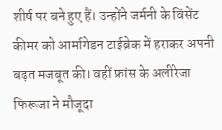शीर्ष पर बने हुए हैं। उन्होंने जर्मनी के विंसेंट कीमर को आर्मागेडन टाईब्रेक में हराकर अपनी बढ़त मजबूत की। वहीं फ्रांस के अलीरेजा फिरूजा ने मौजूदा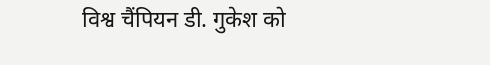विश्व चैंपियन डी. गुकेश को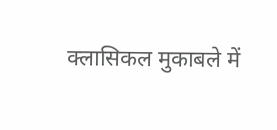क्लासिकल मुकाबले में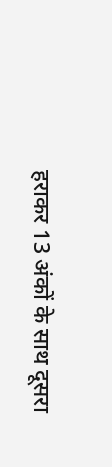हराकर 13 अंकों के साथ दूसरा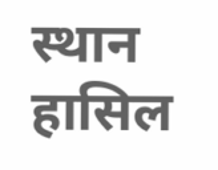स्थान हासिल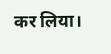कर लिया।